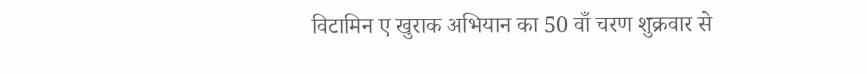विटामिन ए खुराक अभियान का 50 वाँ चरण शुक्रवार से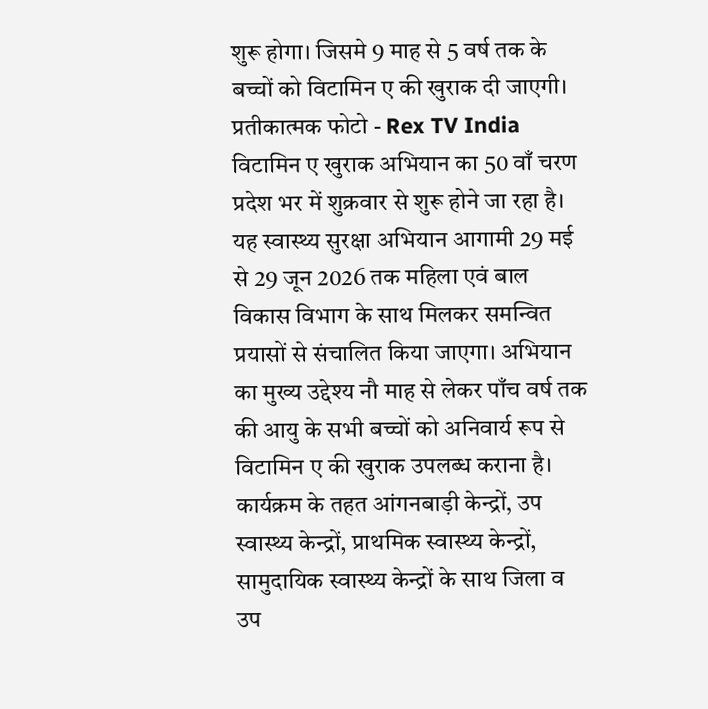शुरू होगा। जिसमे 9 माह से 5 वर्ष तक के बच्चों को विटामिन ए की खुराक दी जाएगी।
प्रतीकात्मक फोटो - Rex TV India
विटामिन ए खुराक अभियान का 50 वाँ चरण प्रदेश भर में शुक्रवार से शुरू होने जा रहा है। यह स्वास्थ्य सुरक्षा अभियान आगामी 29 मई से 29 जून 2026 तक महिला एवं बाल विकास विभाग के साथ मिलकर समन्वित प्रयासों से संचालित किया जाएगा। अभियान का मुख्य उद्देश्य नौ माह से लेकर पाँच वर्ष तक की आयु के सभी बच्चों को अनिवार्य रूप से विटामिन ए की खुराक उपलब्ध कराना है।
कार्यक्रम के तहत आंगनबाड़ी केन्द्रों, उप स्वास्थ्य केन्द्रों, प्राथमिक स्वास्थ्य केन्द्रों, सामुदायिक स्वास्थ्य केन्द्रों के साथ जिला व उप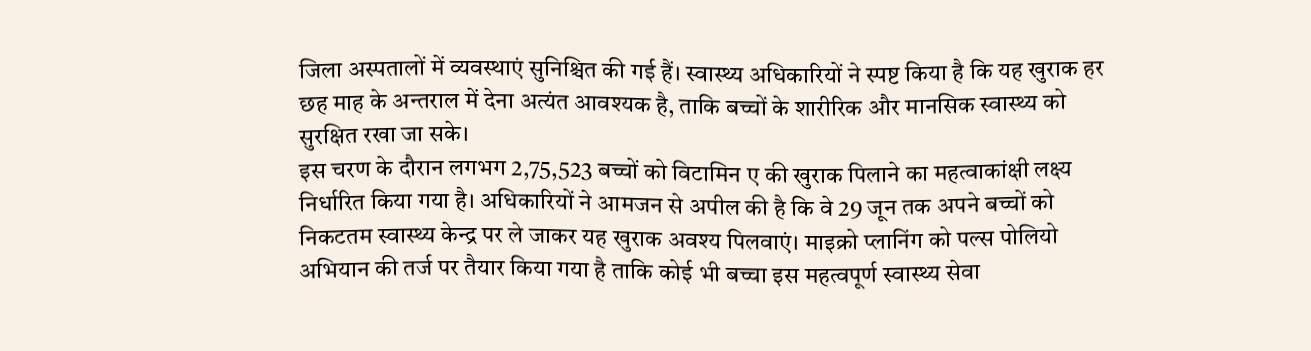जिला अस्पतालों में व्यवस्थाएं सुनिश्चित की गई हैं। स्वास्थ्य अधिकारियों ने स्पष्ट किया है कि यह खुराक हर छह माह के अन्तराल में देना अत्यंत आवश्यक है, ताकि बच्चों के शारीरिक और मानसिक स्वास्थ्य को सुरक्षित रखा जा सके।
इस चरण के दौरान लगभग 2,75,523 बच्चों को विटामिन ए की खुराक पिलाने का महत्वाकांक्षी लक्ष्य निर्धारित किया गया है। अधिकारियों ने आमजन से अपील की है कि वे 29 जून तक अपने बच्चों को निकटतम स्वास्थ्य केन्द्र पर ले जाकर यह खुराक अवश्य पिलवाएं। माइक्रो प्लानिंग को पल्स पोलियो अभियान की तर्ज पर तैयार किया गया है ताकि कोई भी बच्चा इस महत्वपूर्ण स्वास्थ्य सेवा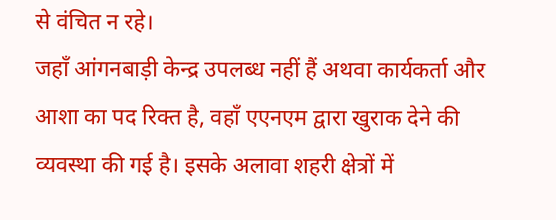से वंचित न रहे।
जहाँ आंगनबाड़ी केन्द्र उपलब्ध नहीं हैं अथवा कार्यकर्ता और आशा का पद रिक्त है, वहाँ एएनएम द्वारा खुराक देने की व्यवस्था की गई है। इसके अलावा शहरी क्षेत्रों में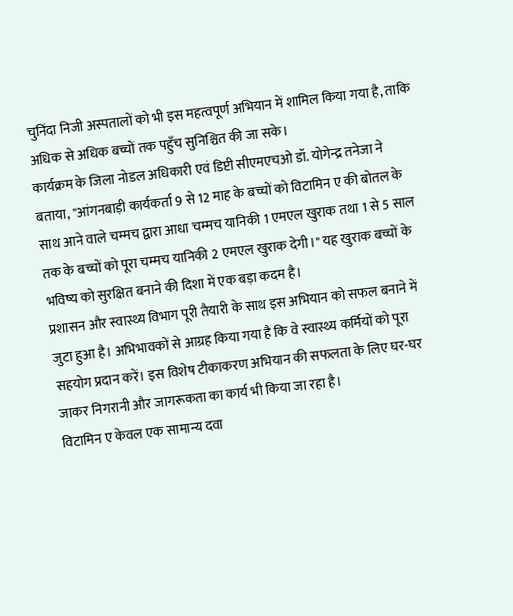चुनिंदा निजी अस्पतालों को भी इस महत्वपूर्ण अभियान में शामिल किया गया है, ताकि अधिक से अधिक बच्चों तक पहुँच सुनिश्चित की जा सके।
कार्यक्रम के जिला नोडल अधिकारी एवं डिप्टी सीएमएचओ डॉ. योगेन्द्र तनेजा ने बताया, "आंगनबाड़ी कार्यकर्ता 9 से 12 माह के बच्चों को विटामिन ए की बोतल के साथ आने वाले चम्मच द्वारा आधा चम्मच यानिकी 1 एमएल खुराक तथा 1 से 5 साल तक के बच्चों को पूरा चम्मच यानिकी 2 एमएल खुराक देगी।" यह खुराक बच्चों के भविष्य को सुरक्षित बनाने की दिशा में एक बड़ा कदम है।
प्रशासन और स्वास्थ्य विभाग पूरी तैयारी के साथ इस अभियान को सफल बनाने में जुटा हुआ है। अभिभावकों से आग्रह किया गया है कि वे स्वास्थ्य कर्मियों को पूरा सहयोग प्रदान करें। इस विशेष टीकाकरण अभियान की सफलता के लिए घर-घर जाकर निगरानी और जागरूकता का कार्य भी किया जा रहा है।
विटामिन ए केवल एक सामान्य दवा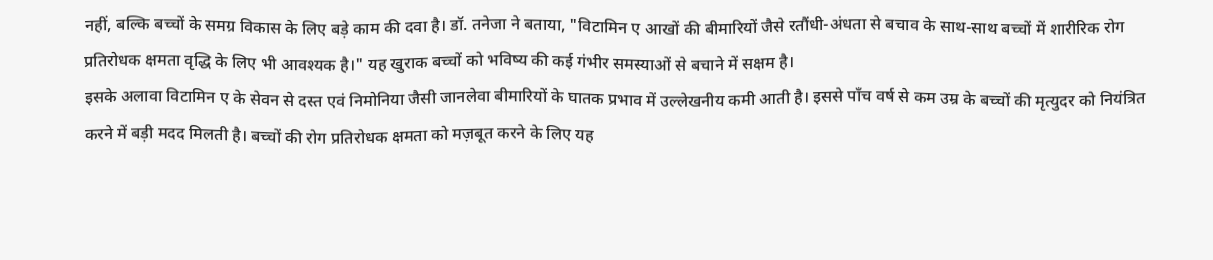नहीं, बल्कि बच्चों के समग्र विकास के लिए बड़े काम की दवा है। डॉ. तनेजा ने बताया, "विटामिन ए आखों की बीमारियों जैसे रतौंधी-अंधता से बचाव के साथ-साथ बच्चों में शारीरिक रोग प्रतिरोधक क्षमता वृद्धि के लिए भी आवश्यक है।" यह खुराक बच्चों को भविष्य की कई गंभीर समस्याओं से बचाने में सक्षम है।
इसके अलावा विटामिन ए के सेवन से दस्त एवं निमोनिया जैसी जानलेवा बीमारियों के घातक प्रभाव में उल्लेखनीय कमी आती है। इससे पाँच वर्ष से कम उम्र के बच्चों की मृत्युदर को नियंत्रित करने में बड़ी मदद मिलती है। बच्चों की रोग प्रतिरोधक क्षमता को मज़बूत करने के लिए यह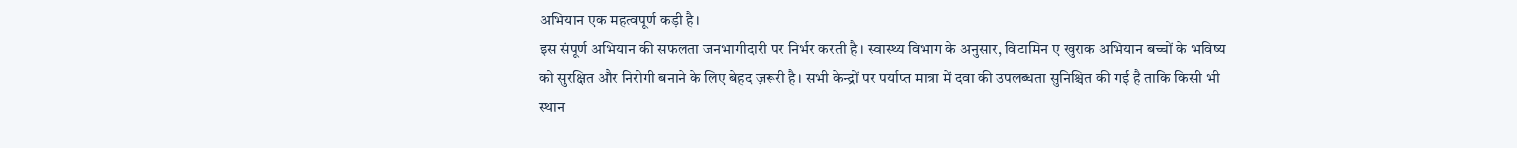अभियान एक महत्वपूर्ण कड़ी है।
इस संपूर्ण अभियान की सफलता जनभागीदारी पर निर्भर करती है। स्वास्थ्य विभाग के अनुसार, विटामिन ए खुराक अभियान बच्चों के भविष्य को सुरक्षित और निरोगी बनाने के लिए बेहद ज़रूरी है। सभी केन्द्रों पर पर्याप्त मात्रा में दवा की उपलब्धता सुनिश्चित की गई है ताकि किसी भी स्थान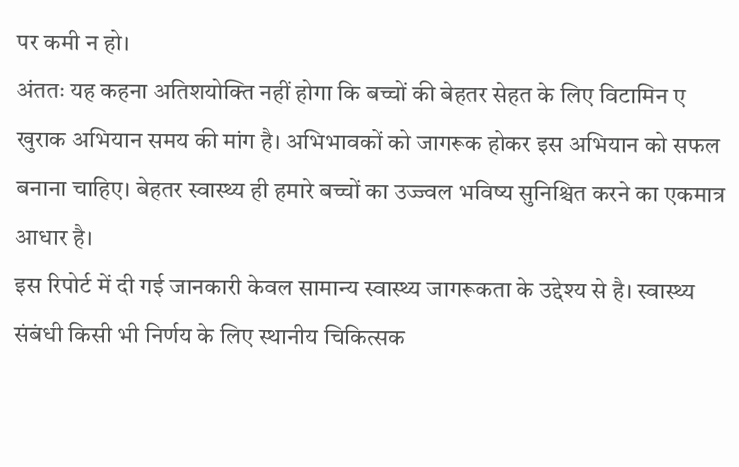पर कमी न हो।
अंततः यह कहना अतिशयोक्ति नहीं होगा कि बच्चों की बेहतर सेहत के लिए विटामिन ए खुराक अभियान समय की मांग है। अभिभावकों को जागरूक होकर इस अभियान को सफल बनाना चाहिए। बेहतर स्वास्थ्य ही हमारे बच्चों का उज्ज्वल भविष्य सुनिश्चित करने का एकमात्र आधार है।
इस रिपोर्ट में दी गई जानकारी केवल सामान्य स्वास्थ्य जागरूकता के उद्देश्य से है। स्वास्थ्य संबंधी किसी भी निर्णय के लिए स्थानीय चिकित्सक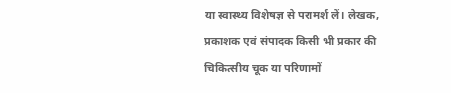या स्वास्थ्य विशेषज्ञ से परामर्श लें। लेखक, प्रकाशक एवं संपादक किसी भी प्रकार की चिकित्सीय चूक या परिणामों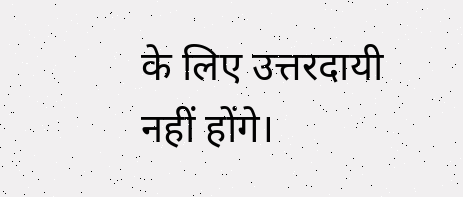के लिए उत्तरदायी नहीं होंगे।